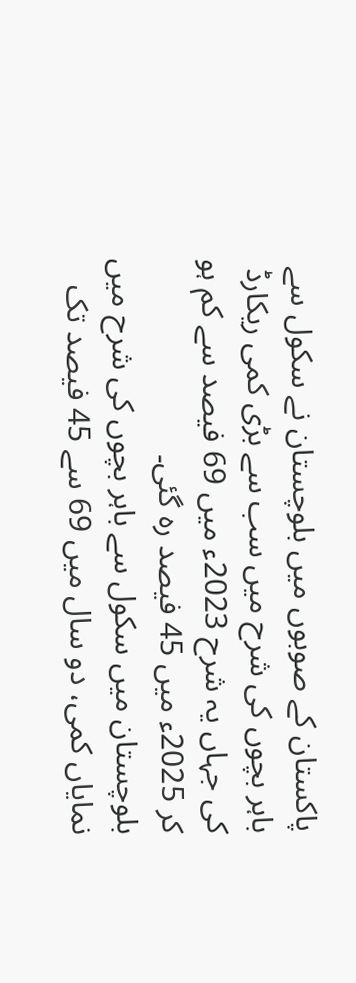پاکستان کے صوبوں میں بلوچستان نے سکول سے باہر بچوں کی شرح میں سب سے بڑی کمی ریکارڈ کی جہاں یہ شرح 2023ء میں 69 فیصد سے کم ہو کر 2025ء میں 45 فیصد رہ گئی۔
بلوچستان میں سکول سے باہر بچوں کی شرح میں نمایاں کمی، دو سال میں 69 سے 45 فیصد تک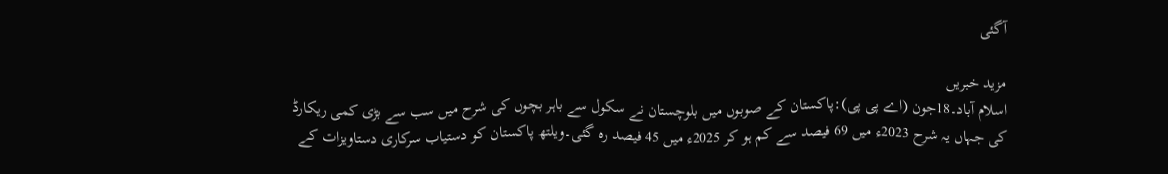آگئی

مزید خبریں
اسلام آباد۔18جون (اے پی پی):پاکستان کے صوبوں میں بلوچستان نے سکول سے باہر بچوں کی شرح میں سب سے بڑی کمی ریکارڈ کی جہاں یہ شرح 2023ء میں 69 فیصد سے کم ہو کر 2025ء میں 45 فیصد رہ گئی۔ویلتھ پاکستان کو دستیاب سرکاری دستاویزات کے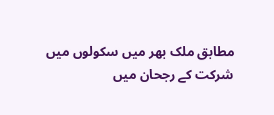مطابق ملک بھر میں سکولوں میں شرکت کے رجحان میں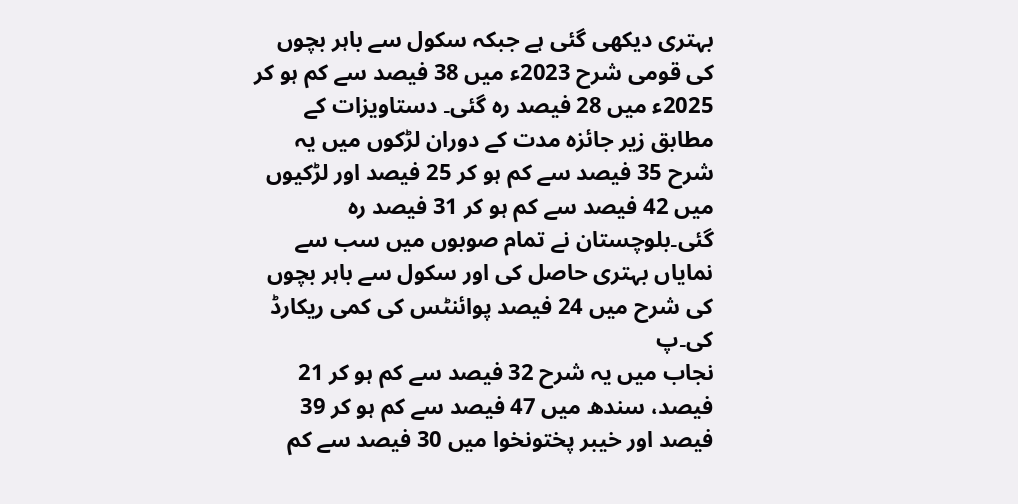بہتری دیکھی گئی ہے جبکہ سکول سے باہر بچوں کی قومی شرح 2023ء میں 38 فیصد سے کم ہو کر 2025ء میں 28 فیصد رہ گئی۔ دستاویزات کے مطابق زیر جائزہ مدت کے دوران لڑکوں میں یہ شرح 35 فیصد سے کم ہو کر 25 فیصد اور لڑکیوں میں 42 فیصد سے کم ہو کر 31 فیصد رہ گئی۔بلوچستان نے تمام صوبوں میں سب سے نمایاں بہتری حاصل کی اور سکول سے باہر بچوں کی شرح میں 24 فیصد پوائنٹس کی کمی ریکارڈ کی۔پ
نجاب میں یہ شرح 32 فیصد سے کم ہو کر 21 فیصد، سندھ میں 47 فیصد سے کم ہو کر 39 فیصد اور خیبر پختونخوا میں 30 فیصد سے کم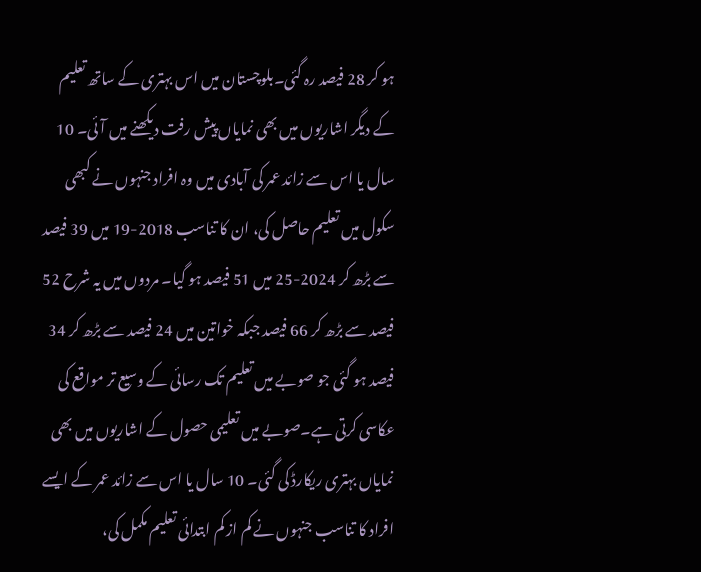ہو کر 28 فیصد رہ گئی۔بلوچستان میں اس بہتری کے ساتھ تعلیم کے دیگر اشاریوں میں بھی نمایاں پیش رفت دیکھنے میں آئی۔ 10 سال یا اس سے زائد عمر کی آبادی میں وہ افراد جنہوں نے کبھی سکول میں تعلیم حاصل کی، ان کا تناسب 2018-19 میں 39 فیصد سے بڑھ کر 2024-25 میں 51 فیصد ہو گیا۔ مردوں میں یہ شرح 52 فیصد سے بڑھ کر 66 فیصد جبکہ خواتین میں 24 فیصد سے بڑھ کر 34 فیصد ہو گئی جو صوبے میں تعلیم تک رسائی کے وسیع تر مواقع کی عکاسی کرتی ہے۔صوبے میں تعلیمی حصول کے اشاریوں میں بھی نمایاں بہتری ریکارڈ کی گئی۔ 10 سال یا اس سے زائد عمر کے ایسے افراد کا تناسب جنہوں نے کم از کم ابتدائی تعلیم مکمل کی،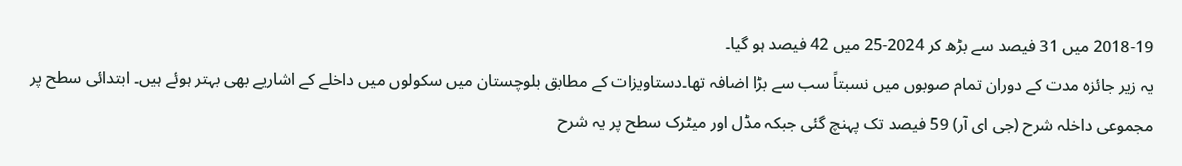2018-19 میں 31 فیصد سے بڑھ کر 2024-25 میں 42 فیصد ہو گیا۔
یہ زیر جائزہ مدت کے دوران تمام صوبوں میں نسبتاً سب سے بڑا اضافہ تھا۔دستاویزات کے مطابق بلوچستان میں سکولوں میں داخلے کے اشاریے بھی بہتر ہوئے ہیں۔ ابتدائی سطح پر مجموعی داخلہ شرح (جی ای آر) 59 فیصد تک پہنچ گئی جبکہ مڈل اور میٹرک سطح پر یہ شرح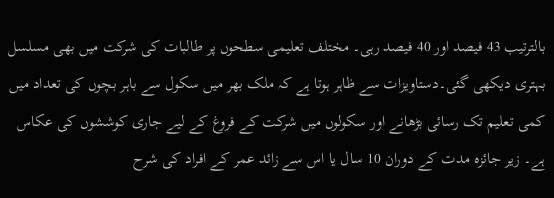بالترتیب 43 فیصد اور 40 فیصد رہی۔ مختلف تعلیمی سطحوں پر طالبات کی شرکت میں بھی مسلسل بہتری دیکھی گئی۔دستاویزات سے ظاہر ہوتا ہے کہ ملک بھر میں سکول سے باہر بچوں کی تعداد میں کمی تعلیم تک رسائی بڑھانے اور سکولوں میں شرکت کے فروغ کے لیے جاری کوششوں کی عکاس ہے۔ زیر جائزہ مدت کے دوران 10 سال یا اس سے زائد عمر کے افراد کی شرح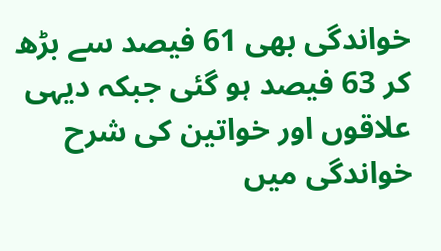خواندگی بھی 61 فیصد سے بڑھ کر 63 فیصد ہو گئی جبکہ دیہی علاقوں اور خواتین کی شرح خواندگی میں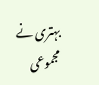بہتری نے مجموعی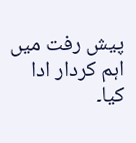پیش رفت میں اہم کردار ادا کیا۔